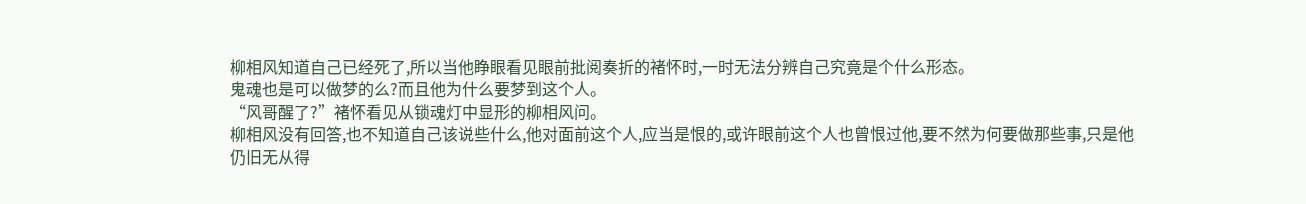柳相风知道自己已经死了,所以当他睁眼看见眼前批阅奏折的褚怀时,一时无法分辨自己究竟是个什么形态。
鬼魂也是可以做梦的么?而且他为什么要梦到这个人。
“风哥醒了?”褚怀看见从锁魂灯中显形的柳相风问。
柳相风没有回答,也不知道自己该说些什么,他对面前这个人,应当是恨的,或许眼前这个人也曾恨过他,要不然为何要做那些事,只是他仍旧无从得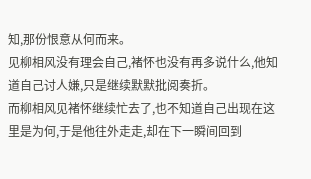知,那份恨意从何而来。
见柳相风没有理会自己,褚怀也没有再多说什么,他知道自己讨人嫌,只是继续默默批阅奏折。
而柳相风见褚怀继续忙去了,也不知道自己出现在这里是为何,于是他往外走走,却在下一瞬间回到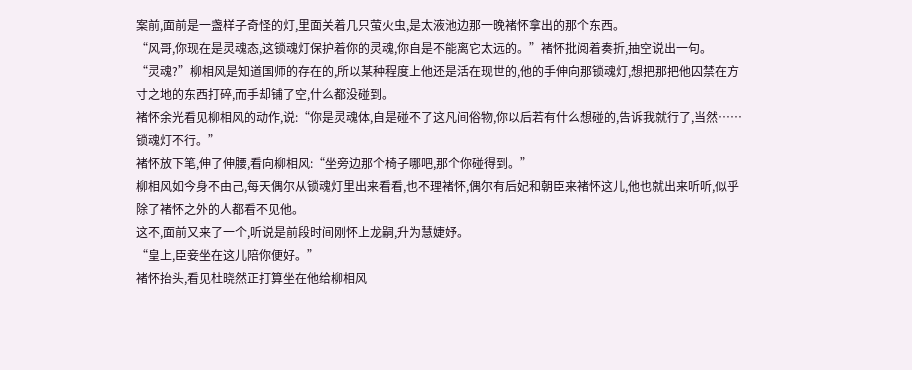案前,面前是一盏样子奇怪的灯,里面关着几只萤火虫,是太液池边那一晚褚怀拿出的那个东西。
“风哥,你现在是灵魂态,这锁魂灯保护着你的灵魂,你自是不能离它太远的。”褚怀批阅着奏折,抽空说出一句。
“灵魂?”柳相风是知道国师的存在的,所以某种程度上他还是活在现世的,他的手伸向那锁魂灯,想把那把他囚禁在方寸之地的东西打碎,而手却铺了空,什么都没碰到。
褚怀余光看见柳相风的动作,说:“你是灵魂体,自是碰不了这凡间俗物,你以后若有什么想碰的,告诉我就行了,当然……锁魂灯不行。”
褚怀放下笔,伸了伸腰,看向柳相风:“坐旁边那个椅子哪吧,那个你碰得到。”
柳相风如今身不由己,每天偶尔从锁魂灯里出来看看,也不理褚怀,偶尔有后妃和朝臣来褚怀这儿,他也就出来听听,似乎除了褚怀之外的人都看不见他。
这不,面前又来了一个,听说是前段时间刚怀上龙嗣,升为慧婕妤。
“皇上,臣妾坐在这儿陪你便好。”
褚怀抬头,看见杜晓然正打算坐在他给柳相风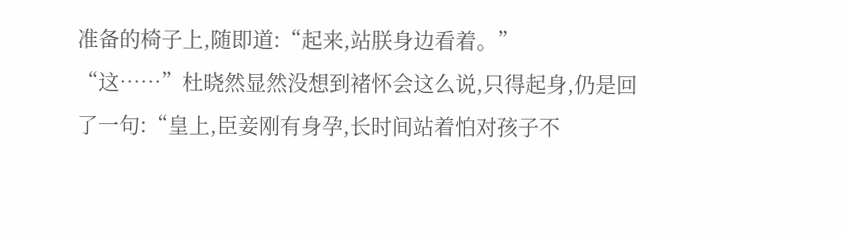准备的椅子上,随即道:“起来,站朕身边看着。”
“这……”杜晓然显然没想到褚怀会这么说,只得起身,仍是回了一句:“皇上,臣妾刚有身孕,长时间站着怕对孩子不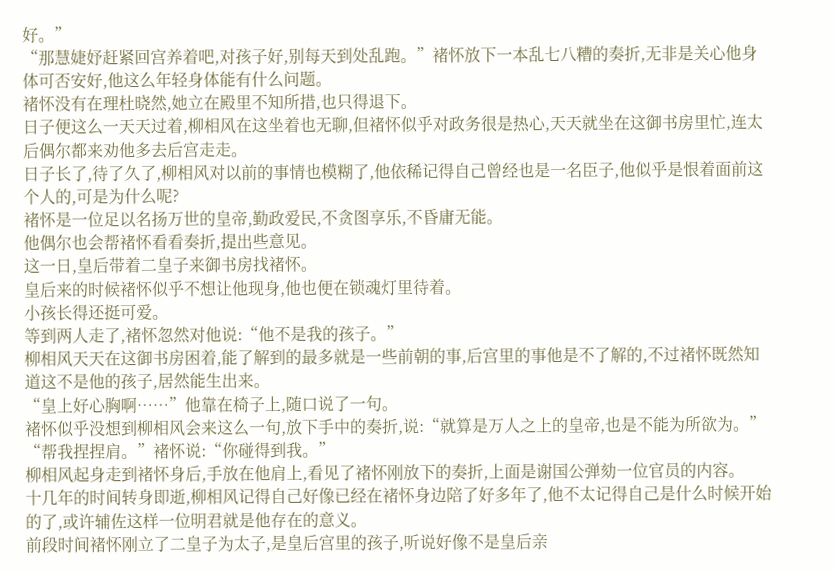好。”
“那慧婕妤赶紧回宫养着吧,对孩子好,别每天到处乱跑。”褚怀放下一本乱七八糟的奏折,无非是关心他身体可否安好,他这么年轻身体能有什么问题。
褚怀没有在理杜晓然,她立在殿里不知所措,也只得退下。
日子便这么一天天过着,柳相风在这坐着也无聊,但褚怀似乎对政务很是热心,天天就坐在这御书房里忙,连太后偶尔都来劝他多去后宫走走。
日子长了,待了久了,柳相风对以前的事情也模糊了,他依稀记得自己曾经也是一名臣子,他似乎是恨着面前这个人的,可是为什么呢?
褚怀是一位足以名扬万世的皇帝,勤政爱民,不贪图享乐,不昏庸无能。
他偶尔也会帮褚怀看看奏折,提出些意见。
这一日,皇后带着二皇子来御书房找褚怀。
皇后来的时候褚怀似乎不想让他现身,他也便在锁魂灯里待着。
小孩长得还挺可爱。
等到两人走了,褚怀忽然对他说:“他不是我的孩子。”
柳相风天天在这御书房困着,能了解到的最多就是一些前朝的事,后宫里的事他是不了解的,不过褚怀既然知道这不是他的孩子,居然能生出来。
“皇上好心胸啊……”他靠在椅子上,随口说了一句。
褚怀似乎没想到柳相风会来这么一句,放下手中的奏折,说:“就算是万人之上的皇帝,也是不能为所欲为。”
“帮我捏捏肩。”褚怀说:“你碰得到我。”
柳相风起身走到褚怀身后,手放在他肩上,看见了褚怀刚放下的奏折,上面是谢国公弹劾一位官员的内容。
十几年的时间转身即逝,柳相风记得自己好像已经在褚怀身边陪了好多年了,他不太记得自己是什么时候开始的了,或许辅佐这样一位明君就是他存在的意义。
前段时间褚怀刚立了二皇子为太子,是皇后宫里的孩子,听说好像不是皇后亲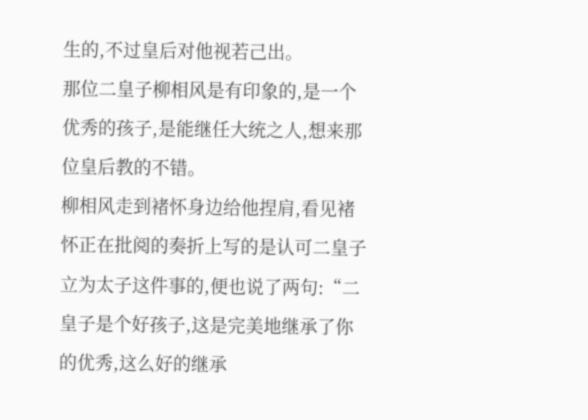生的,不过皇后对他视若己出。
那位二皇子柳相风是有印象的,是一个优秀的孩子,是能继任大统之人,想来那位皇后教的不错。
柳相风走到褚怀身边给他捏肩,看见褚怀正在批阅的奏折上写的是认可二皇子立为太子这件事的,便也说了两句:“二皇子是个好孩子,这是完美地继承了你的优秀,这么好的继承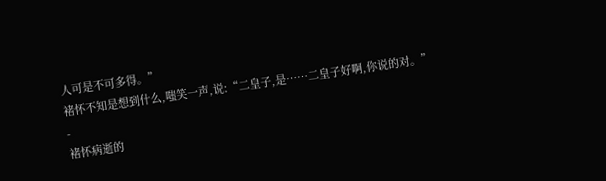人可是不可多得。”
褚怀不知是想到什么,嗤笑一声,说:“二皇子,是……二皇子好啊,你说的对。”
-
褚怀病逝的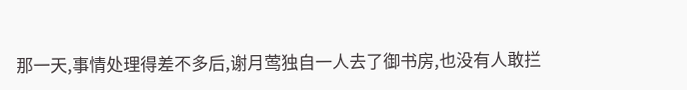那一天,事情处理得差不多后,谢月莺独自一人去了御书房,也没有人敢拦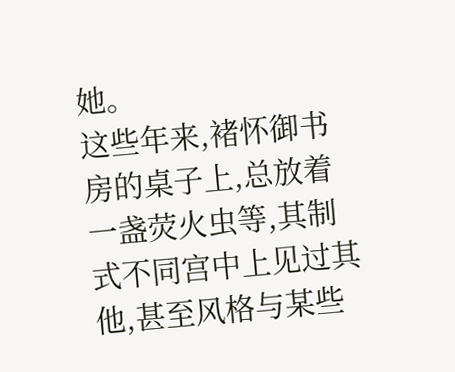她。
这些年来,褚怀御书房的桌子上,总放着一盏荧火虫等,其制式不同宫中上见过其他,甚至风格与某些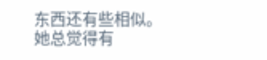东西还有些相似。
她总觉得有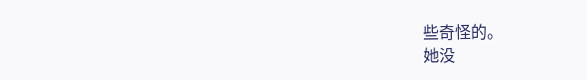些奇怪的。
她没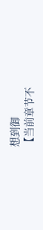想到御
【当前章节不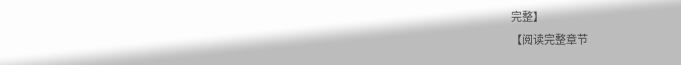完整】
【阅读完整章节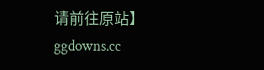请前往原站】
ggdowns.cc